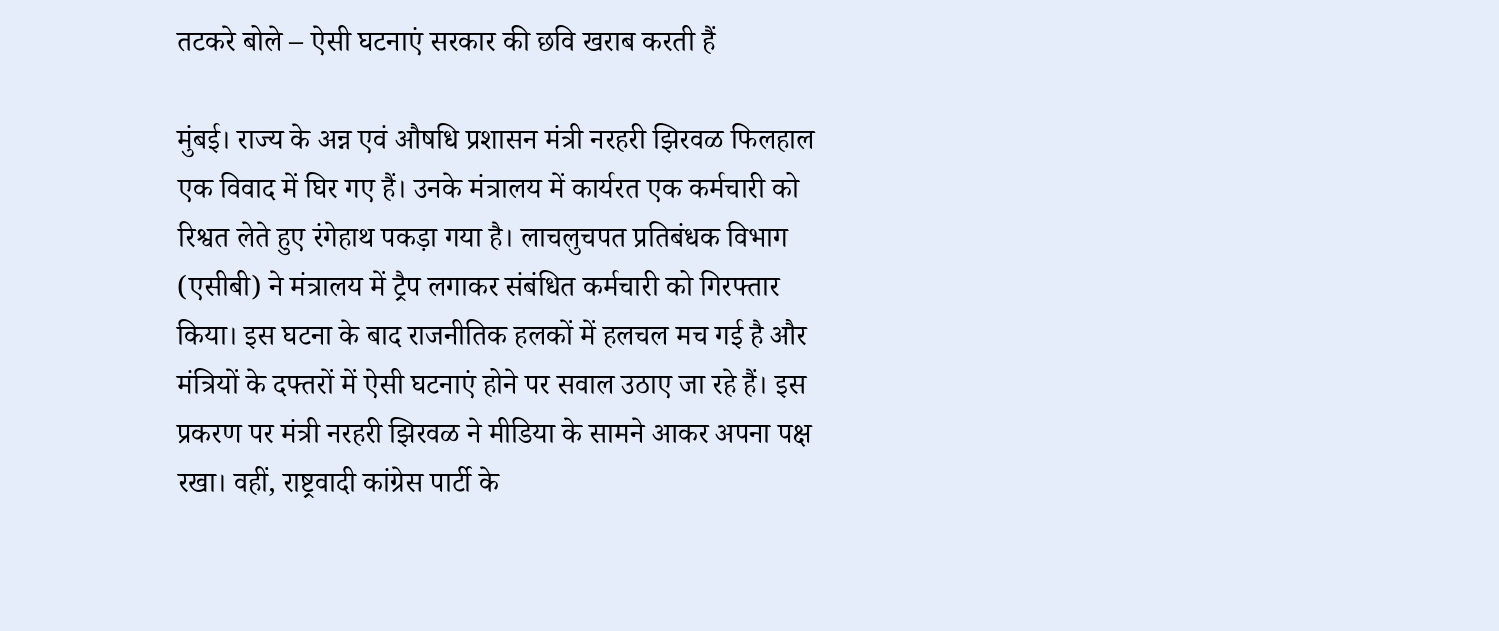तटकरे बोले – ऐसी घटनाएं सरकार की छवि खराब करती हैं

मुंबई। राज्य के अन्न एवं औषधि प्रशासन मंत्री नरहरी झिरवळ फिलहाल एक विवाद में घिर गए हैं। उनके मंत्रालय में कार्यरत एक कर्मचारी को रिश्वत लेते हुए रंगेहाथ पकड़ा गया है। लाचलुचपत प्रतिबंधक विभाग (एसीबी) ने मंत्रालय में ट्रैप लगाकर संबंधित कर्मचारी को गिरफ्तार किया। इस घटना के बाद राजनीतिक हलकों में हलचल मच गई है और मंत्रियों के दफ्तरों में ऐसी घटनाएं होने पर सवाल उठाए जा रहे हैं। इस प्रकरण पर मंत्री नरहरी झिरवळ ने मीडिया के सामने आकर अपना पक्ष रखा। वहीं, राष्ट्रवादी कांग्रेस पार्टी के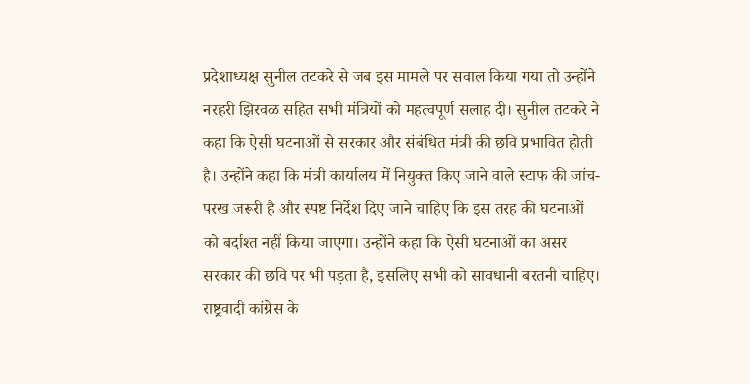प्रदेशाध्यक्ष सुनील तटकरे से जब इस मामले पर सवाल किया गया तो उन्होंने नरहरी झिरवळ सहित सभी मंत्रियों को महत्वपूर्ण सलाह दी। सुनील तटकरे ने कहा कि ऐसी घटनाओं से सरकार और संबंधित मंत्री की छवि प्रभावित होती है। उन्होंने कहा कि मंत्री कार्यालय में नियुक्त किए जाने वाले स्टाफ की जांच-परख जरूरी है और स्पष्ट निर्देश दिए जाने चाहिए कि इस तरह की घटनाओं को बर्दाश्त नहीं किया जाएगा। उन्होंने कहा कि ऐसी घटनाओं का असर सरकार की छवि पर भी पड़ता है, इसलिए सभी को सावधानी बरतनी चाहिए। राष्ट्रवादी कांग्रेस के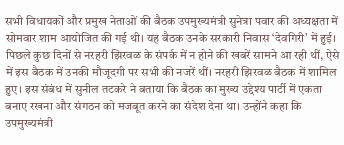सभी विधायकों और प्रमुख नेताओं की बैठक उपमुख्यमंत्री सुनेत्रा पवार की अध्यक्षता में सोमवार शाम आयोजित की गई थी। यह बैठक उनके सरकारी निवास ‘देवगिरी’ में हुई। पिछले कुछ दिनों से नरहरी झिरवळ के संपर्क में न होने की खबरें सामने आ रही थीं, ऐसे में इस बैठक में उनकी मौजूदगी पर सभी की नजरें थीं। नरहरी झिरवळ बैठक में शामिल हुए। इस संबंध में सुनील तटकरे ने बताया कि बैठक का मुख्य उद्देश्य पार्टी में एकता बनाए रखना और संगठन को मजबूत करने का संदेश देना था। उन्होंने कहा कि उपमुख्यमंत्री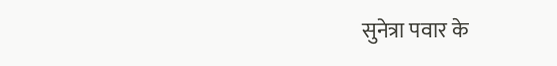सुनेत्रा पवार के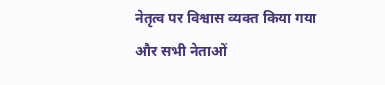नेतृत्व पर विश्वास व्यक्त किया गया और सभी नेताओं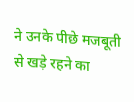ने उनके पीछे मजबूती से खड़े रहने का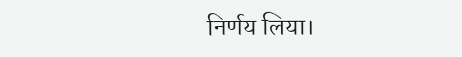निर्णय लिया।